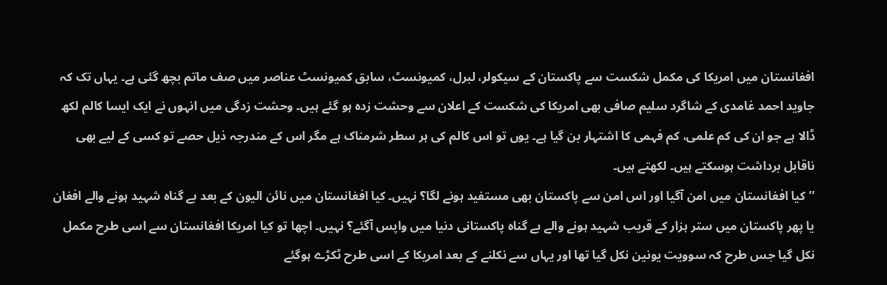افغانستان میں امریکا کی مکمل شکست سے پاکستان کے سیکولر، لبرل، کمیونسٹ، سابق کمیونسٹ عناصر میں صف ماتم بچھ گئی ہے۔ یہاں تک کہ جاوید احمد غامدی کے شاگرد سلیم صافی بھی امریکا کی شکست کے اعلان سے وحشت زدہ ہو گئے ہیں۔ وحشت زدگی میں انہوں نے ایک ایسا کالم لکھ ڈالا ہے جو ان کی کم علمی، کم فہمی کا اشتہار بن گیا ہے۔ یوں تو اس کالم کی ہر سطر شرمناک ہے مگر اس کے مندرجہ ذیل حصے تو کسی کے لیے بھی ناقابل برداشت ہوسکتے ہیں۔ لکھتے ہیں۔
’’کیا افغانستان میں امن آگیا اور اس امن سے پاکستان بھی مستفید ہونے لگا؟ نہیں۔ کیا افغانستان میں نائن الیون کے بعد بے گناہ شہید ہونے والے افغان یا پھر پاکستان میں ستر ہزار کے قریب شہید ہونے والے بے گناہ پاکستانی دنیا میں واپس آگئے؟ نہیں۔ اچھا تو کیا امریکا افغانستان سے اسی طرح مکمل نکل گیا جس طرح کہ سوویت یونین نکل گیا تھا اور یہاں سے نکلنے کے بعد امریکا کے اسی طرح ٹکڑے ہوگئے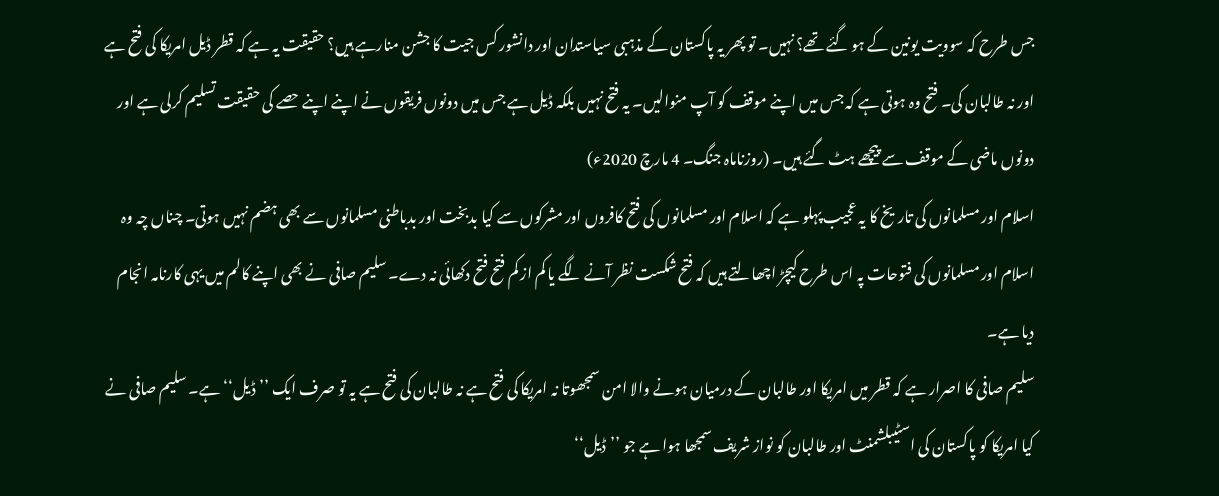جس طرح کہ سوویت یونین کے ہو گئے تھے؟ نہیں۔ تو پھر یہ پاکستان کے مذہبی سیاستدان اور دانشور کس جیت کا جشن منارہے ہیں؟ حقیقت یہ ہے کہ قطر ڈیل امریکا کی فتح ہے اور نہ طالبان کی۔ فتح وہ ہوتی ہے کہ جس میں اپنے موقف کو آپ منوالیں۔ یہ فتح نہیں بلکہ ڈیل ہے جس میں دونوں فریقوں نے اپنے اپنے حصے کی حقیقت تسلیم کرلی ہے اور دونوں ماضی کے موقف سے پیچھے ہٹ گئے ہیں۔ (روزناماہ جنگ۔ 4 مارچ 2020ء)
اسلام اور مسلمانوں کی تاریخ کا یہ عجیب پہلو ہے کہ اسلام اور مسلمانوں کی فتح کافروں اور مشرکوں سے کیا بدبخت اور بدباطنی مسلمانوں سے بھی ہضم نہیں ہوتی۔ چناں چہ وہ اسلام اور مسلمانوں کی فتوحات پہ اس طرح کیچڑ اچھالتے ہیں کہ فتح شکست نظر آنے لگے یا کم از کم فتح فتح دکھائی نہ دے۔ سلیم صافی نے بھی اپنے کالم میں یہی کارنامہ انجام دیا ہے۔
سلیم صافی کا اصرار ہے کہ قطر میں امریکا اور طالبان کے درمیان ہونے والا امن سمجھوتا نہ امریکا کی فتح ہے نہ طالبان کی فتح ہے یہ تو صرف ایک ’’ڈیل‘‘ ہے۔ سلیم صافی نے کیا امریکا کو پاکستان کی اسٹیبلشمنٹ اور طالبان کو نواز شریف سمجھا ہوا ہے جو ’’ڈیل‘‘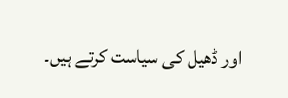اور ڈھیل کی سیاست کرتے ہیں۔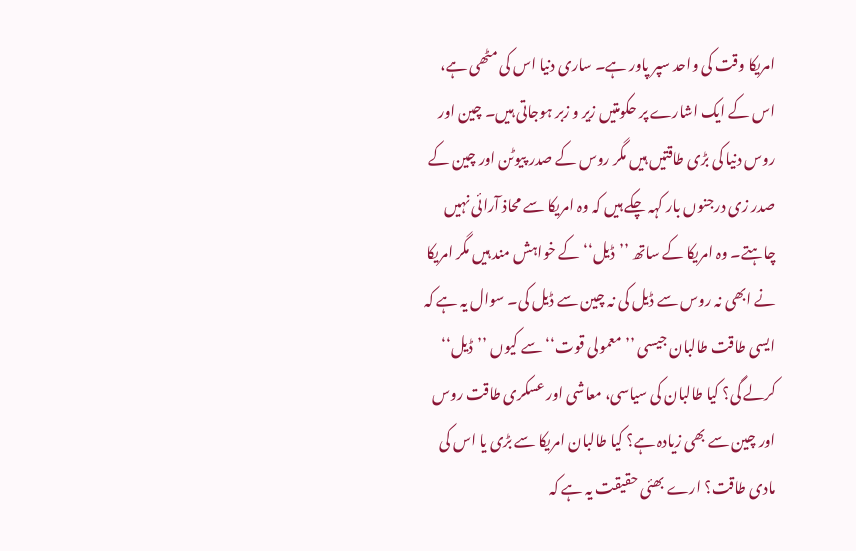امریکا وقت کی واحد سپر پاور ہے۔ ساری دنیا اس کی مٹھی ہے، اس کے ایک اشارے پر حکومتیں زیر و زبر ہوجاتی ہیں۔ چین اور روس دنیا کی بڑی طاقتیں ہیں مگر روس کے صدر پیوٹن اور چین کے صدر زی درجنوں بار کہہ چکے ہیں کہ وہ امریکا سے محاذ آرائی نہیں چاہتے۔ وہ امریکا کے ساتھ ’’ڈیل‘‘ کے خواہش مند ہیں مگر امریکا نے ابھی نہ روس سے ڈیل کی نہ چین سے ڈیل کی۔ سوال یہ ہے کہ ایسی طاقت طالبان جیسی ’’معمولی قوت‘‘ سے کیوں ’’ڈیل‘‘ کرلے گی؟ کیا طالبان کی سیاسی، معاشی اور عسکری طاقت روس اور چین سے بھی زیادہ ہے؟ کیا طالبان امریکا سے بڑی یا اس کی مادی طاقت؟ ارے بھئی حقیقت یہ ہے کہ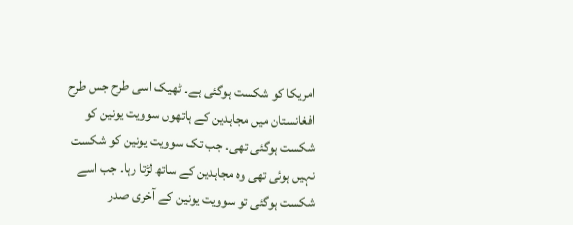امریکا کو شکست ہوگئی ہے۔ ٹھیک اسی طرح جس طرح افغانستان میں مجاہدین کے ہاتھوں سوویت یونین کو شکست ہوگئی تھی۔ جب تک سوویت یونین کو شکست نہیں ہوئی تھی وہ مجاہدین کے ساتھ لڑتا رہا۔ جب اسے شکست ہوگئی تو سوویت یونین کے آخری صدر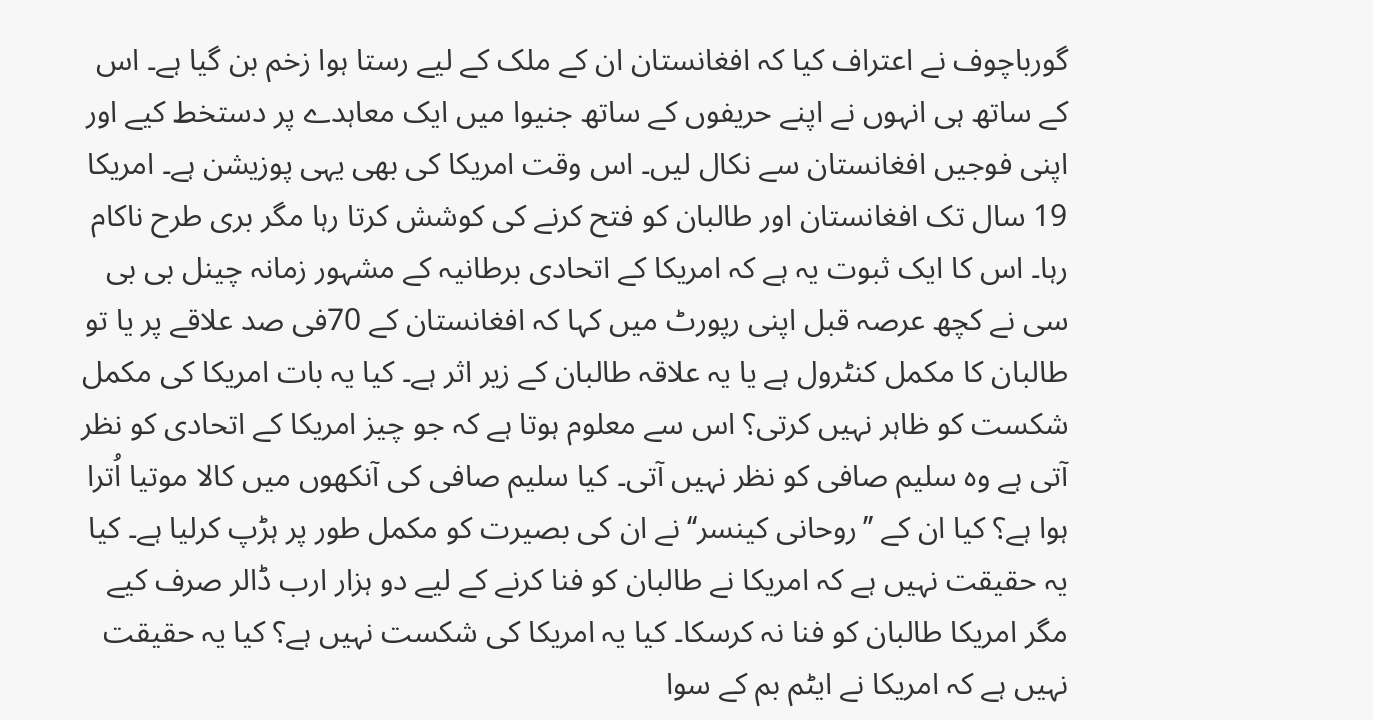گورباچوف نے اعتراف کیا کہ افغانستان ان کے ملک کے لیے رستا ہوا زخم بن گیا ہے۔ اس کے ساتھ ہی انہوں نے اپنے حریفوں کے ساتھ جنیوا میں ایک معاہدے پر دستخط کیے اور اپنی فوجیں افغانستان سے نکال لیں۔ اس وقت امریکا کی بھی یہی پوزیشن ہے۔ امریکا 19 سال تک افغانستان اور طالبان کو فتح کرنے کی کوشش کرتا رہا مگر بری طرح ناکام رہا۔ اس کا ایک ثبوت یہ ہے کہ امریکا کے اتحادی برطانیہ کے مشہور زمانہ چینل بی بی سی نے کچھ عرصہ قبل اپنی رپورٹ میں کہا کہ افغانستان کے 70فی صد علاقے پر یا تو طالبان کا مکمل کنٹرول ہے یا یہ علاقہ طالبان کے زیر اثر ہے۔ کیا یہ بات امریکا کی مکمل شکست کو ظاہر نہیں کرتی؟ اس سے معلوم ہوتا ہے کہ جو چیز امریکا کے اتحادی کو نظر آتی ہے وہ سلیم صافی کو نظر نہیں آتی۔ کیا سلیم صافی کی آنکھوں میں کالا موتیا اُترا ہوا ہے؟ کیا ان کے ’’روحانی کینسر‘‘ نے ان کی بصیرت کو مکمل طور پر ہڑپ کرلیا ہے۔ کیا یہ حقیقت نہیں ہے کہ امریکا نے طالبان کو فنا کرنے کے لیے دو ہزار ارب ڈالر صرف کیے مگر امریکا طالبان کو فنا نہ کرسکا۔ کیا یہ امریکا کی شکست نہیں ہے؟ کیا یہ حقیقت نہیں ہے کہ امریکا نے ایٹم بم کے سوا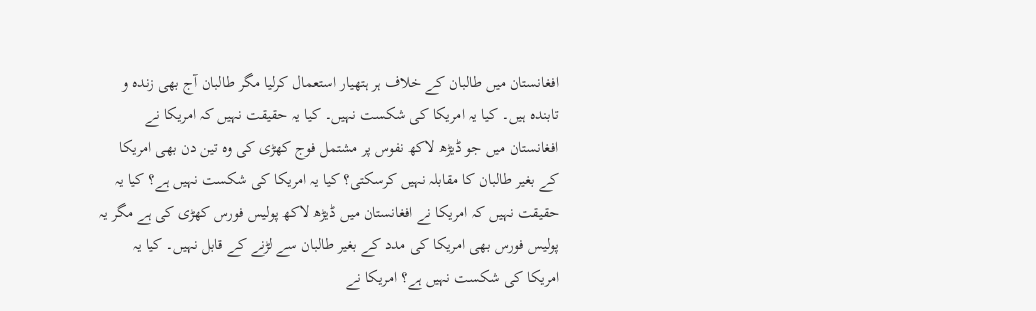افغانستان میں طالبان کے خلاف ہر ہتھیار استعمال کرلیا مگر طالبان آج بھی زندہ و تابندہ ہیں۔ کیا یہ امریکا کی شکست نہیں۔ کیا یہ حقیقت نہیں کہ امریکا نے افغانستان میں جو ڈیڑھ لاکھ نفوس پر مشتمل فوج کھڑی کی وہ تین دن بھی امریکا کے بغیر طالبان کا مقابلہ نہیں کرسکتی؟ کیا یہ امریکا کی شکست نہیں ہے؟ کیا یہ حقیقت نہیں کہ امریکا نے افغانستان میں ڈیڑھ لاکھ پولیس فورس کھڑی کی ہے مگر یہ پولیس فورس بھی امریکا کی مدد کے بغیر طالبان سے لڑنے کے قابل نہیں۔ کیا یہ امریکا کی شکست نہیں ہے؟ امریکا نے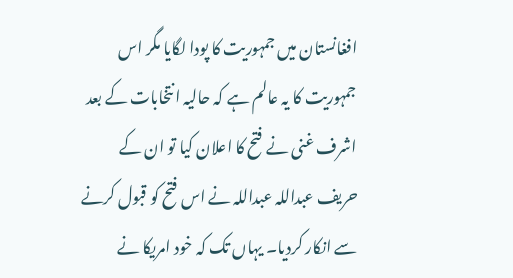افغانستان میں جمہوریت کا پودا لگایا مگر اس جمہوریت کا یہ عالم ہے کہ حالیہ انتخابات کے بعد اشرف غنی نے فتح کا اعلان کیا تو ان کے حریف عبداللہ عبداللہ نے اس فتح کو قبول کرنے سے انکار کردیا۔ یہاں تک کہ خود امریکا نے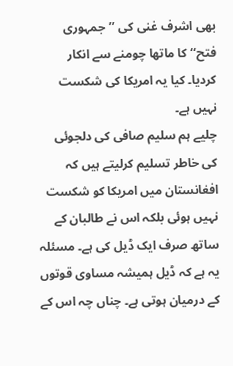بھی اشرف غنی کی ’’جمہوری فتح‘‘ کا ماتھا چومنے سے انکار کردیا۔ کیا یہ امریکا کی شکست نہیں ہے۔
چلیے ہم سلیم صافی کی دلجوئی کی خاطر تسلیم کرلیتے ہیں کہ افغانستان میں امریکا کو شکست نہیں ہوئی بلکہ اس نے طالبان کے ساتھ صرف ایک ڈیل کی ہے۔ مسئلہ یہ ہے کہ ڈیل ہمیشہ مساوی قوتوں کے درمیان ہوتی ہے۔ چناں چہ اس کے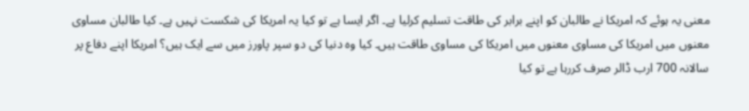معنی یہ ہوئے کہ امریکا نے طالبان کو اپنے برابر کی طاقت تسلیم کرلیا ہے۔ اگر ایسا ہے تو کیا یہ امریکا کی شکست نہیں ہے۔ کیا طالبان مساوی معنوں میں امریکا کی مساوی معنوں میں امریکا کی مساوی طاقت ہیں۔ کیا وہ دنیا کی دو سپر پاورز میں سے ایک ہیں؟ امریکا اپنے دفاع پر سالانہ 700 ارب ڈالر صرف کررہا ہے تو کیا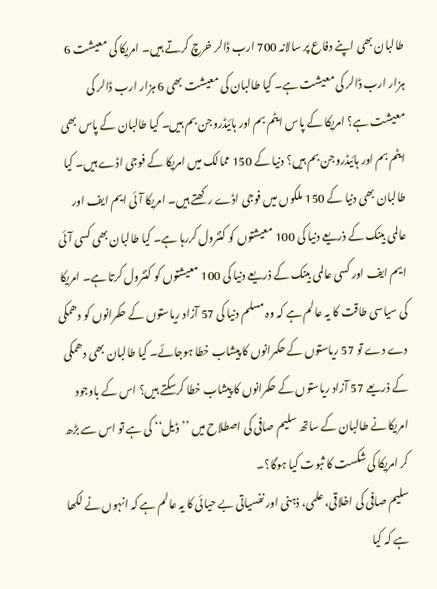طالبان بھی اپنے دفاع پر سالانہ 700 ارب ڈالر خرچ کرتے ہیں۔ امریکا کی معیشت 6 ہزار ارب ڈالر کی معیشت ہے۔ کیا طالبان کی معیشت بھی 6 ہزار ارب ڈالر کی معیشت ہے؟ امریکا کے پاس ایٹم بم اور ہائیڈروجن بم ہیں۔ کیا طالبان کے پاس بھی ایٹم بم اور ہائیڈروجن بم ہیں؟ دنیا کے 150 ممالک میں امریکا کے فوجی اڈے ہیں۔ کیا طالبان بھی دنیا کے 150 ملکوں میں فوجی اڈے رکھتے ہیں۔ امریکا آئی ایم ایف اور عالمی بینک کے ذریعے دنیا کی 100 معیشتوں کو کنٹرول کررہا ہے۔ کیا طالبان بھی کسی آئی ایم ایف اور کسی عالمی بینک کے ذریعے دنیا کی 100 معیشتوں کو کنٹرول کرتا ہے۔ امریکا کی سیاسی طاقت کا یہ عالم ہے کہ وہ مسلم دنیا کی 57 آزاد ریاستوں کے حکمرانوں کو دھمکی دے دے تو 57 ریاستوں کے حکمرانوں کا پیشاب خطا ہوجائے۔ کیا طالبان بھی دھمکی کے ذریعے 57 آزاد ریاستوں کے حکمرانوں کا پیشاب خطا کرسکتے ہیں؟ اس کے باوجود امریکا نے طالبان کے ساتھ سلیم صافی کی اصطلاح میں ’’ڈیل‘‘ کی ہے تو اس سے بڑھ کر امریکا کی شکست کا ثبوت کیا ہوگا؟۔
سلیم صافی کی اخلاقی، علمی، ذہنی اور نفسیاتی بے حیائی کا یہ عالم ہے کہ انہوں نے لکھا ہے کہ کیا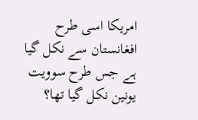امریکا اسی طرح افغانستان سے نکل گیا ہے جس طرح سوویت یونین نکل گیا تھا؟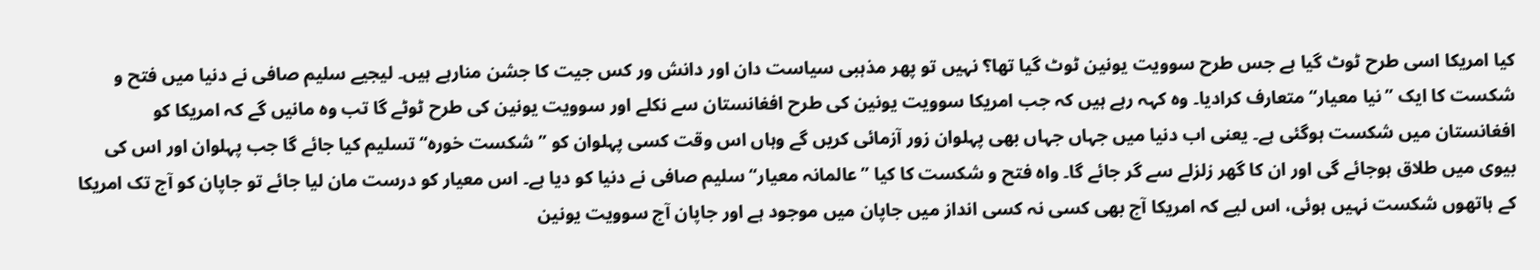کیا امریکا اسی طرح ٹوٹ گیا ہے جس طرح سوویت یونین ٹوٹ گیا تھا؟ نہیں تو پھر مذہبی سیاست دان اور دانش ور کس جیت کا جشن منارہے ہیں۔ لیجیے سلیم صافی نے دنیا میں فتح و شکست کا ایک ’’نیا معیار‘‘ متعارف کرادیا۔ وہ کہہ رہے ہیں کہ جب امریکا سوویت یونین کی طرح افغانستان سے نکلے اور سوویت یونین کی طرح ٹوٹے گا تب وہ مانیں گے کہ امریکا کو افغانستان میں شکست ہوگئی ہے۔ یعنی اب دنیا میں جہاں جہاں بھی پہلوان زور آزمائی کریں گے وہاں اس وقت کسی پہلوان کو ’’شکست خورہ‘‘ تسلیم کیا جائے گا جب پہلوان اور اس کی بیوی میں طلاق ہوجائے گی اور ان کا گھر زلزلے سے گر جائے گا۔ واہ فتح و شکست کا کیا ’’عالمانہ معیار‘‘ سلیم صافی نے دنیا کو دیا ہے۔ اس معیار کو درست مان لیا جائے تو جاپان کو آج تک امریکا کے ہاتھوں شکست نہیں ہوئی، اس لیے کہ امریکا آج بھی کسی نہ کسی انداز میں جاپان میں موجود ہے اور جاپان آج سوویت یونین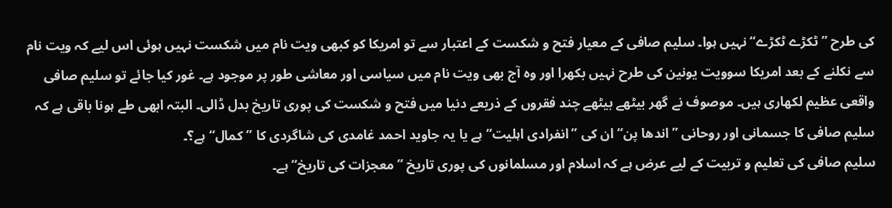کی طرح ’’ٹکڑے ٹکڑے‘‘ نہیں ہوا۔ سلیم صافی کے معیار فتح و شکست کے اعتبار سے تو امریکا کو کبھی ویت نام میں شکست نہیں ہوئی اس لیے کہ ویت نام سے نکلنے کے بعد امریکا سوویت یونین کی طرح نہیں بکھرا اور وہ آج بھی ویت نام میں سیاسی اور معاشی طور پر موجود ہے۔ غور کیا جائے تو سلیم صافی واقعی عظیم لکھاری ہیں۔ موصوف نے گھر بیٹھے بیٹھے چند فقروں کے ذریعے دنیا میں فتح و شکست کی پوری تاریخ بدل ڈالی۔ البتہ ابھی طے ہونا باقی ہے کہ سلیم صافی کا جسمانی اور روحانی ’’اندھا پن‘‘ ان کی ’’انفرادی اہلیت‘‘ ہے یا یہ جاوید احمد غامدی کی شاگردی کا ’’کمال‘‘ ہے؟۔
سلیم صافی کی تعلیم و تربیت کے لیے عرض ہے کہ اسلام اور مسلمانوں کی پوری تاریخ ’’معجزات کی تاریخ‘‘ ہے۔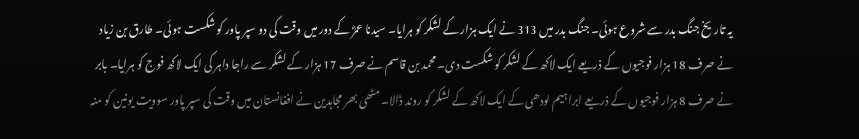یہ تاریخ جنگ بدر سے شروع ہوئی۔ جنگ بدر میں 313 نے ایک ہزار کے لشکر کو ہرایا۔ سیدنا عمرؓ کے دور میں وقت کی دو سپر پاور کو شکست ہوئی۔ طارق بن زیاد نے صرف 18 ہزار فوجیوں کے ذریعے ایک لاکھ کے لشکر کو شکست دی۔ محمد بن قاسم نے صرف 17 ہزار کے لشکر سے راجا داہر کی ایک لاکھ فوج کو ہرایا۔ بابر نے صرف 8 ہزار فوجیوں کے ذریعے ابراہیم لودھی کے ایک لاکھ کے لشکر کو روند ڈالا۔ مٹھی بھر مجاہدین نے افغانستان میں وقت کی سپر پاور سوویت یونین کو منہ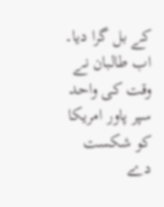کے بل گرا دیا۔ اب طالبان نے وقت کی واحد سپر پاور امریکا کو شکست دے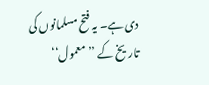دی ہے۔ یہ فتح مسلمانوں کی تاریخ کے ’’معمول‘‘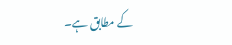کے مطابق ہے۔